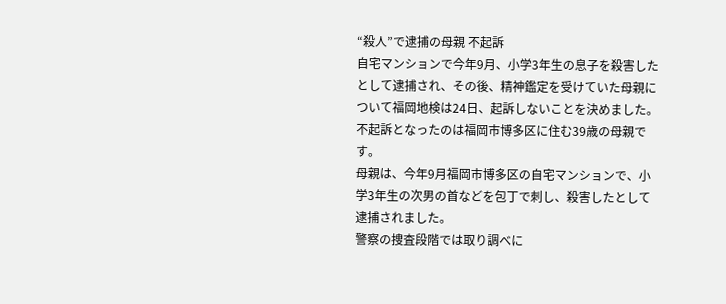“殺人”で逮捕の母親 不起訴
自宅マンションで今年9月、小学3年生の息子を殺害したとして逮捕され、その後、精神鑑定を受けていた母親について福岡地検は24日、起訴しないことを決めました。
不起訴となったのは福岡市博多区に住む39歳の母親です。
母親は、今年9月福岡市博多区の自宅マンションで、小学3年生の次男の首などを包丁で刺し、殺害したとして逮捕されました。
警察の捜査段階では取り調べに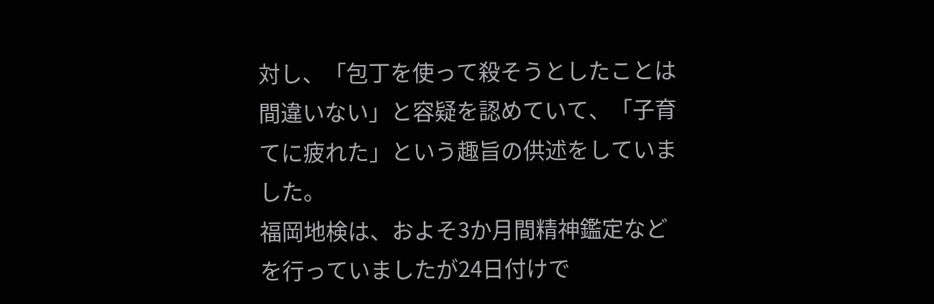対し、「包丁を使って殺そうとしたことは間違いない」と容疑を認めていて、「子育てに疲れた」という趣旨の供述をしていました。
福岡地検は、およそ3か月間精神鑑定などを行っていましたが24日付けで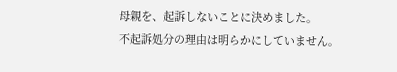母親を、起訴しないことに決めました。
不起訴処分の理由は明らかにしていません。